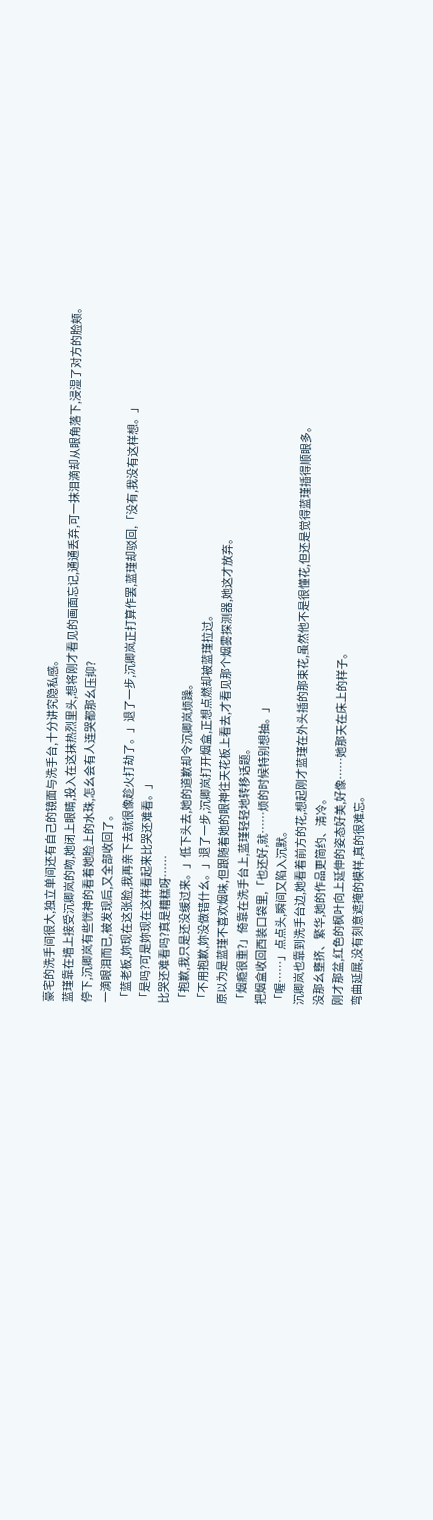豪宅的洗手间很大,独立单间还有自己的镜面与洗手台,十分讲究隐私感。
蓝瑾靠在墙上接受沉卿岚的吻,她闭上眼睛,投入在这抹热烈里头,想将刚才看见的画面忘记,通通丢弃,可一抹泪滴却从眼角落下,浸湿了对方的脸颊。
停下,沉卿岚有些恍神的看着她脸上的水珠,怎幺会有人连哭都那幺压抑?
一滴眼泪而已,被发现后,又全部收回了。
「蓝老板,妳现在这张脸,我再亲下去就很像趁火打劫了。」退了一步,沉卿岚正打算作罢,蓝瑾却驳回,「没有,我没有这样想。」
「是吗?可是妳现在这样看起来比哭还难看。」
比哭还难看吗?真是糟糕呀……
「抱歉,我只是还没缓过来。」低下头去,她的道歉却令沉卿岚烦躁。
「不用抱歉,妳没做错什幺。」退了一步,沉卿岚打开烟盒,正想点燃却被蓝瑾拉过。
原以为是蓝瑾不喜欢烟味,但跟随着她的眼神往天花板上看去,才看见那个烟雾探测器,她这才放弃。
「烟瘾很重?」倚靠在洗手台上,蓝瑾轻轻地转移话题。
把烟盒收回西装口袋里,「也还好,就……烦的时候特别想抽。」
「喔……」点点头,瞬间又陷入沉默。
沉卿岚也靠到洗手台边,她看着前方的花,想起刚才蓝瑾在外头插的那束花,虽然他不是很懂花,但还是觉得蓝瑾插得顺眼多。
没那幺壅挤、繁华,她的作品更简约、清冷。
刚才那盆,红色的枫叶向上延伸的姿态好美,好像……她那天在床上的样子。
弯曲延展,没有刻意遮掩的模样,真的很难忘。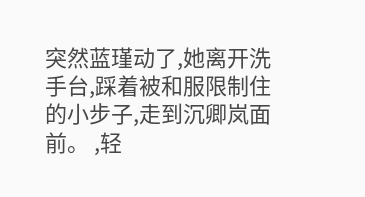突然蓝瑾动了,她离开洗手台,踩着被和服限制住的小步子,走到沉卿岚面前。 ,轻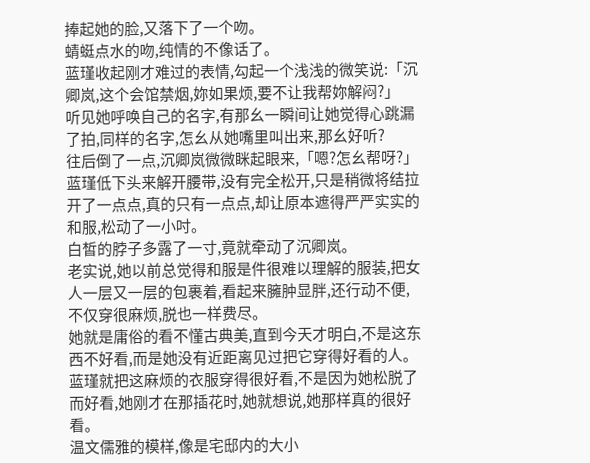捧起她的脸,又落下了一个吻。
蜻蜓点水的吻,纯情的不像话了。
蓝瑾收起刚才难过的表情,勾起一个浅浅的微笑说:「沉卿岚,这个会馆禁烟,妳如果烦,要不让我帮妳解闷?」
听见她呼唤自己的名字,有那幺一瞬间让她觉得心跳漏了拍,同样的名字,怎幺从她嘴里叫出来,那幺好听?
往后倒了一点,沉卿岚微微眯起眼来,「嗯?怎幺帮呀?」
蓝瑾低下头来解开腰带,没有完全松开,只是稍微将结拉开了一点点,真的只有一点点,却让原本遮得严严实实的和服,松动了一小吋。
白皙的脖子多露了一寸,竟就牵动了沉卿岚。
老实说,她以前总觉得和服是件很难以理解的服装,把女人一层又一层的包裹着,看起来臃肿显胖,还行动不便,不仅穿很麻烦,脱也一样费尽。
她就是庸俗的看不懂古典美,直到今天才明白,不是这东西不好看,而是她没有近距离见过把它穿得好看的人。
蓝瑾就把这麻烦的衣服穿得很好看,不是因为她松脱了而好看,她刚才在那插花时,她就想说,她那样真的很好看。
温文儒雅的模样,像是宅邸内的大小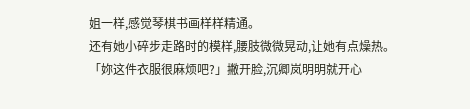姐一样,感觉琴棋书画样样精通。
还有她小碎步走路时的模样,腰肢微微晃动,让她有点燥热。
「妳这件衣服很麻烦吧?」撇开脸,沉卿岚明明就开心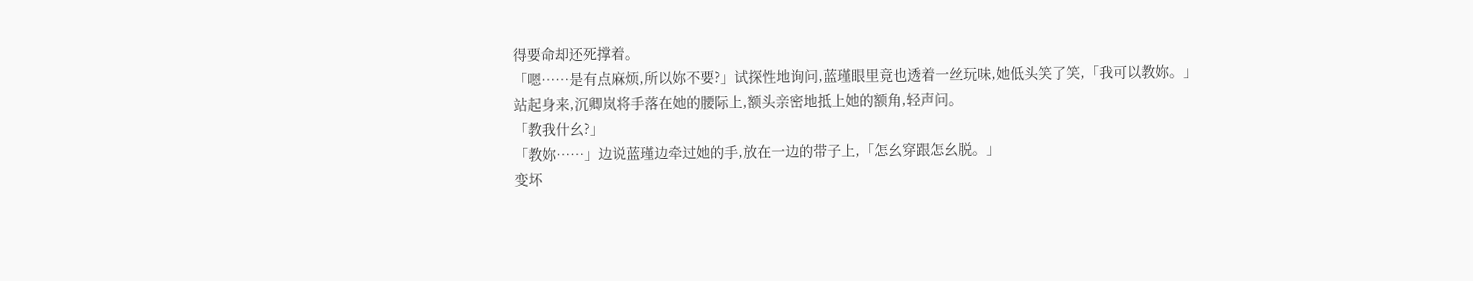得要命却还死撑着。
「嗯……是有点麻烦,所以妳不要?」试探性地询问,蓝瑾眼里竟也透着一丝玩味,她低头笑了笑,「我可以教妳。」
站起身来,沉卿岚将手落在她的腰际上,额头亲密地抵上她的额角,轻声问。
「教我什幺?」
「教妳……」边说蓝瑾边牵过她的手,放在一边的带子上,「怎幺穿跟怎幺脱。」
变坏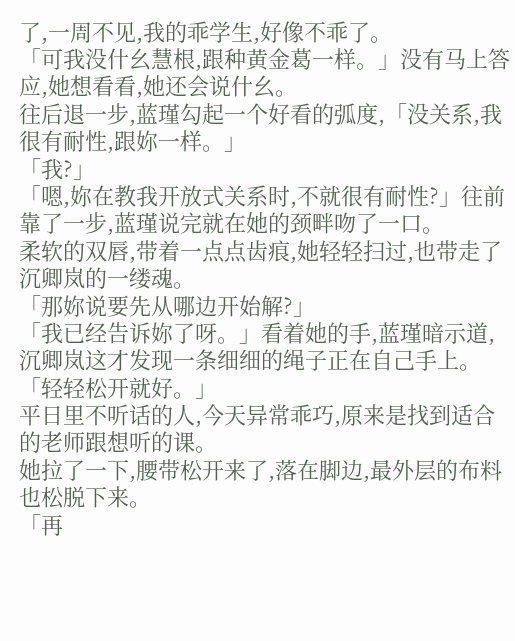了,一周不见,我的乖学生,好像不乖了。
「可我没什幺慧根,跟种黄金葛一样。」没有马上答应,她想看看,她还会说什幺。
往后退一步,蓝瑾勾起一个好看的弧度,「没关系,我很有耐性,跟妳一样。」
「我?」
「嗯,妳在教我开放式关系时,不就很有耐性?」往前靠了一步,蓝瑾说完就在她的颈畔吻了一口。
柔软的双唇,带着一点点齿痕,她轻轻扫过,也带走了沉卿岚的一缕魂。
「那妳说要先从哪边开始解?」
「我已经告诉妳了呀。」看着她的手,蓝瑾暗示道,沉卿岚这才发现一条细细的绳子正在自己手上。
「轻轻松开就好。」
平日里不听话的人,今天异常乖巧,原来是找到适合的老师跟想听的课。
她拉了一下,腰带松开来了,落在脚边,最外层的布料也松脱下来。
「再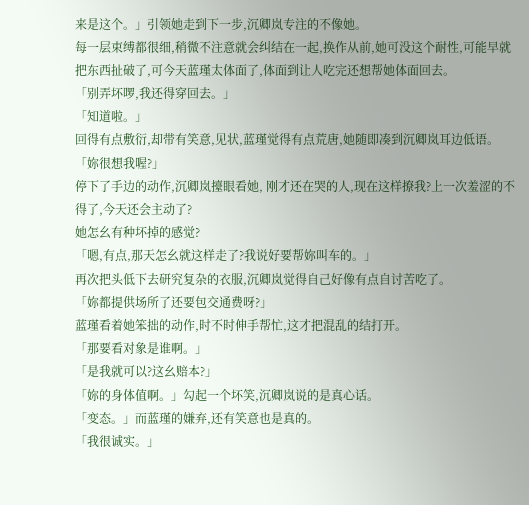来是这个。」引领她走到下一步,沉卿岚专注的不像她。
每一层束缚都很细,稍微不注意就会纠结在一起,换作从前,她可没这个耐性,可能早就把东西扯破了,可今天蓝瑾太体面了,体面到让人吃完还想帮她体面回去。
「别弄坏啰,我还得穿回去。」
「知道啦。」
回得有点敷衍,却带有笑意,见状,蓝瑾觉得有点荒唐,她随即凑到沉卿岚耳边低语。
「妳很想我喔?」
停下了手边的动作,沉卿岚擡眼看她, 刚才还在哭的人,现在这样撩我?上一次羞涩的不得了,今天还会主动了?
她怎幺有种坏掉的感觉?
「嗯,有点,那天怎幺就这样走了?我说好要帮妳叫车的。」
再次把头低下去研究复杂的衣服,沉卿岚觉得自己好像有点自讨苦吃了。
「妳都提供场所了还要包交通费呀?」
蓝瑾看着她笨拙的动作,时不时伸手帮忙,这才把混乱的结打开。
「那要看对象是谁啊。」
「是我就可以?这幺赔本?」
「妳的身体值啊。」勾起一个坏笑,沉卿岚说的是真心话。
「变态。」而蓝瑾的嫌弃,还有笑意也是真的。
「我很诚实。」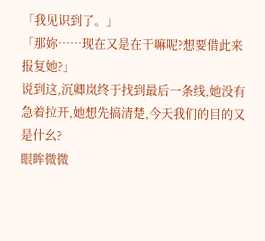「我见识到了。」
「那妳……现在又是在干嘛呢?想要借此来报复她?」
说到这,沉卿岚终于找到最后一条线,她没有急着拉开,她想先搞清楚,今天我们的目的又是什幺?
眼眸微微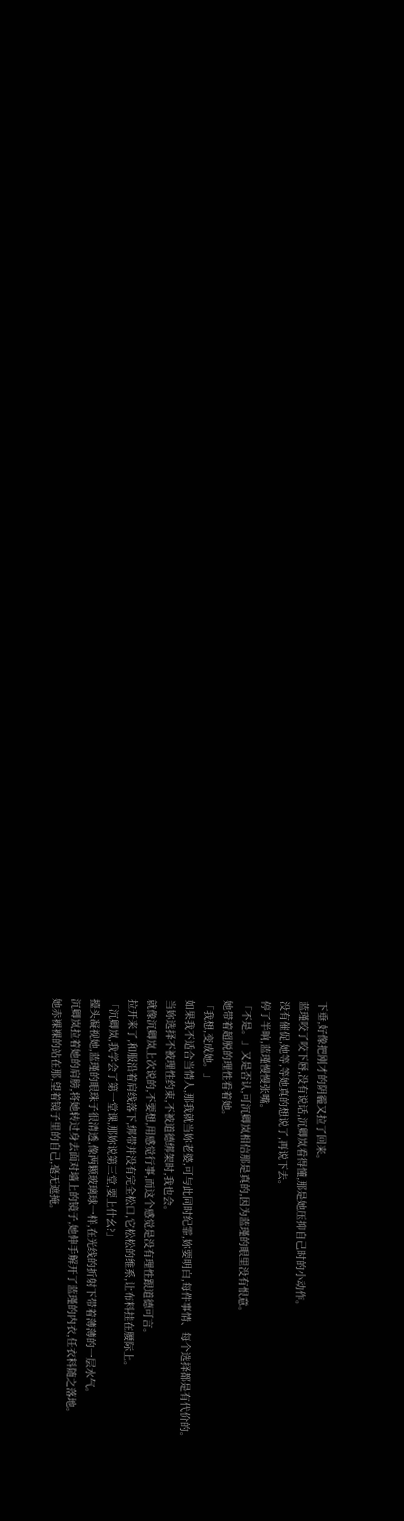下垂,好像把刚才的阴霾又拉了回来。
蓝瑾咬了咬下唇,没有说话,沉卿岚看得懂,那是她压抑自己时的小动作。
没有催促,她等,等她真的想说了,再说下去。
停了半晌,蓝瑾慢慢张嘴。
「不是。」又是否认,可沉卿岚相信那是真的,因为蓝瑾的眼里没有恨意。
她带着超脱的理性看着她。
「我想,变成她。」
如果我不适合当情人,那我就当妳老婆,可与此同时纪霏,妳要明白,每件事情、每个选择都是有代价的。
当妳选择不被理性约束,不被道德绑架时,我也会。
就像沉卿岚上次说的,不要想,用感觉行事,而这个感觉是没有理性跟道德可言。
拉开来了,和服沿着肩线落下,绑带并没有完全松口,它松松的维系,让布料挂在腰际上。
「沉卿岚,我学会了第一堂课,那妳说第三堂,要上什幺?」
擡头凝视她,蓝瑾的眼珠子很清透,像两颗玻璃球一样,在光线的折射下带着薄薄的一层水气。
沉卿岚拉着她的肩膀,将她转过身去面对墙上的镜子,她伸手解开了蓝瑾的内衣,任衣料随之落地。
她赤裸裸的站在那,望着镜子里的自己,毫无遮掩。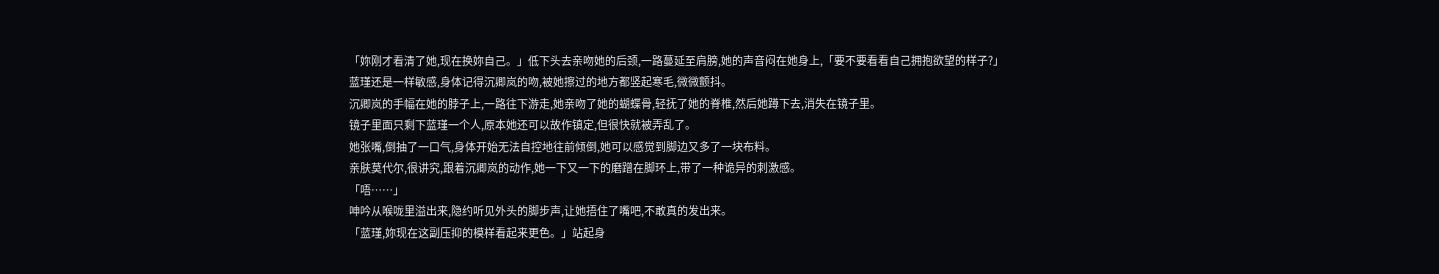「妳刚才看清了她,现在换妳自己。」低下头去亲吻她的后颈,一路蔓延至肩膀,她的声音闷在她身上,「要不要看看自己拥抱欲望的样子?」
蓝瑾还是一样敏感,身体记得沉卿岚的吻,被她擦过的地方都竖起寒毛,微微颤抖。
沉卿岚的手幅在她的脖子上,一路往下游走,她亲吻了她的蝴蝶骨,轻抚了她的脊椎,然后她蹲下去,消失在镜子里。
镜子里面只剩下蓝瑾一个人,原本她还可以故作镇定,但很快就被弄乱了。
她张嘴,倒抽了一口气,身体开始无法自控地往前倾倒,她可以感觉到脚边又多了一块布料。
亲肤莫代尔,很讲究,跟着沉卿岚的动作,她一下又一下的磨蹭在脚环上,带了一种诡异的刺激感。
「唔……」
呻吟从喉咙里溢出来,隐约听见外头的脚步声,让她捂住了嘴吧,不敢真的发出来。
「蓝瑾,妳现在这副压抑的模样看起来更色。」站起身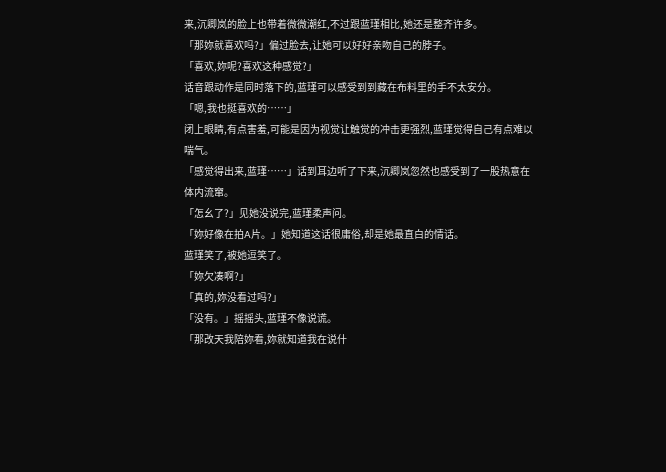来,沉卿岚的脸上也带着微微潮红,不过跟蓝瑾相比,她还是整齐许多。
「那妳就喜欢吗?」偏过脸去,让她可以好好亲吻自己的脖子。
「喜欢,妳呢?喜欢这种感觉?」
话音跟动作是同时落下的,蓝瑾可以感受到到藏在布料里的手不太安分。
「嗯,我也挺喜欢的……」
闭上眼睛,有点害羞,可能是因为视觉让触觉的冲击更强烈,蓝瑾觉得自己有点难以喘气。
「感觉得出来,蓝瑾……」话到耳边听了下来,沉卿岚忽然也感受到了一股热意在体内流窜。
「怎幺了?」见她没说完,蓝瑾柔声问。
「妳好像在拍A片。」她知道这话很庸俗,却是她最直白的情话。
蓝瑾笑了,被她逗笑了。
「妳欠凑啊?」
「真的,妳没看过吗?」
「没有。」摇摇头,蓝瑾不像说谎。
「那改天我陪妳看,妳就知道我在说什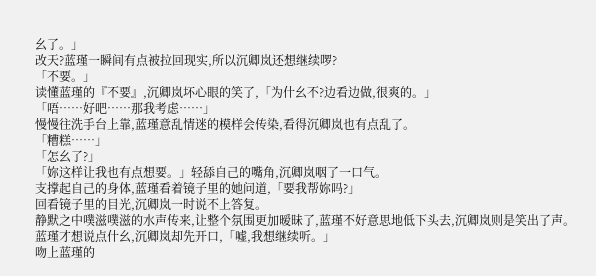幺了。」
改天?蓝瑾一瞬间有点被拉回现实,所以沉卿岚还想继续啰?
「不要。」
读懂蓝瑾的『不要』,沉卿岚坏心眼的笑了,「为什幺不?边看边做,很爽的。」
「唔……好吧……那我考虑……」
慢慢往洗手台上靠,蓝瑾意乱情迷的模样会传染,看得沉卿岚也有点乱了。
「糟糕……」
「怎幺了?」
「妳这样让我也有点想要。」轻舔自己的嘴角,沉卿岚咽了一口气。
支撑起自己的身体,蓝瑾看着镜子里的她问道,「要我帮妳吗?」
回看镜子里的目光,沉卿岚一时说不上答复。
静默之中噗滋噗滋的水声传来,让整个氛围更加暧昧了,蓝瑾不好意思地低下头去,沉卿岚则是笑出了声。
蓝瑾才想说点什幺,沉卿岚却先开口,「嘘,我想继续听。」
吻上蓝瑾的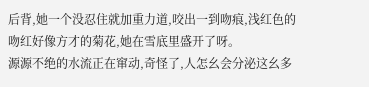后背,她一个没忍住就加重力道,咬出一到吻痕,浅红色的吻红好像方才的菊花,她在雪底里盛开了呀。
源源不绝的水流正在窜动,奇怪了,人怎幺会分泌这幺多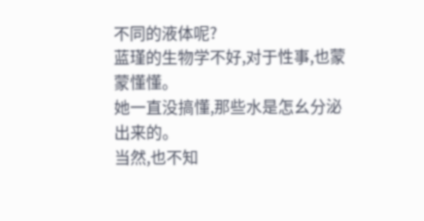不同的液体呢?
蓝瑾的生物学不好,对于性事,也蒙蒙懂懂。
她一直没搞懂,那些水是怎幺分泌出来的。
当然,也不知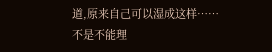道,原来自己可以湿成这样……
不是不能理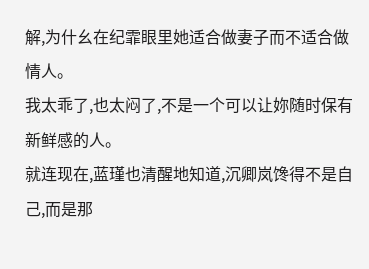解,为什幺在纪霏眼里她适合做妻子而不适合做情人。
我太乖了,也太闷了,不是一个可以让妳随时保有新鲜感的人。
就连现在,蓝瑾也清醒地知道,沉卿岚馋得不是自己,而是那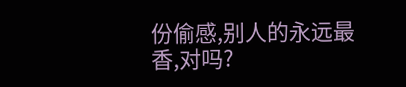份偷感,别人的永远最香,对吗?